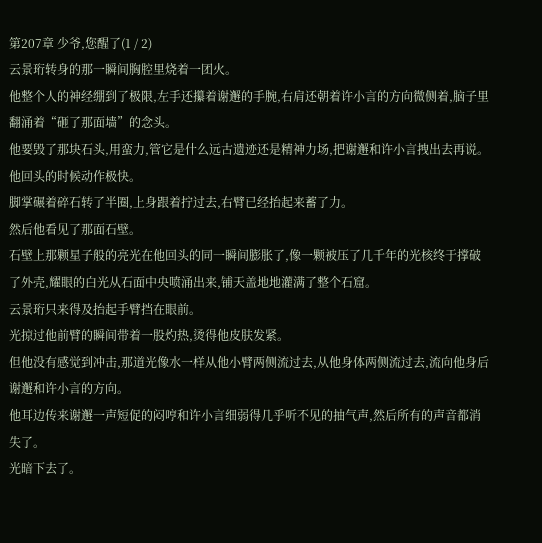第207章 少爷,您醒了(1 / 2)
云景珩转身的那一瞬间胸腔里烧着一团火。
他整个人的神经绷到了极限,左手还攥着谢邂的手腕,右肩还朝着许小言的方向微侧着,脑子里翻涌着“砸了那面墙”的念头。
他要毁了那块石头,用蛮力,管它是什么远古遗迹还是精神力场,把谢邂和许小言拽出去再说。
他回头的时候动作极快。
脚掌碾着碎石转了半圈,上身跟着拧过去,右臂已经抬起来蓄了力。
然后他看见了那面石壁。
石壁上那颗星子般的亮光在他回头的同一瞬间膨胀了,像一颗被压了几千年的光核终于撑破了外壳,耀眼的白光从石面中央喷涌出来,铺天盖地地灌满了整个石窟。
云景珩只来得及抬起手臂挡在眼前。
光掠过他前臂的瞬间带着一股灼热,烫得他皮肤发紧。
但他没有感觉到冲击,那道光像水一样从他小臂两侧流过去,从他身体两侧流过去,流向他身后谢邂和许小言的方向。
他耳边传来谢邂一声短促的闷哼和许小言细弱得几乎听不见的抽气声,然后所有的声音都消失了。
光暗下去了。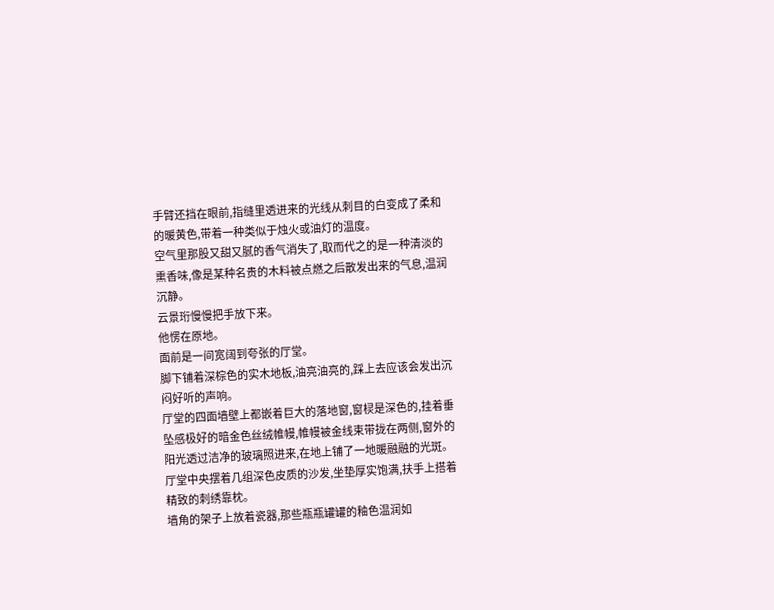手臂还挡在眼前,指缝里透进来的光线从刺目的白变成了柔和的暖黄色,带着一种类似于烛火或油灯的温度。
空气里那股又甜又腻的香气消失了,取而代之的是一种清淡的熏香味,像是某种名贵的木料被点燃之后散发出来的气息,温润沉静。
云景珩慢慢把手放下来。
他愣在原地。
面前是一间宽阔到夸张的厅堂。
脚下铺着深棕色的实木地板,油亮油亮的,踩上去应该会发出沉闷好听的声响。
厅堂的四面墙壁上都嵌着巨大的落地窗,窗棂是深色的,挂着垂坠感极好的暗金色丝绒帷幔,帷幔被金线束带拢在两侧,窗外的阳光透过洁净的玻璃照进来,在地上铺了一地暖融融的光斑。
厅堂中央摆着几组深色皮质的沙发,坐垫厚实饱满,扶手上搭着精致的刺绣靠枕。
墙角的架子上放着瓷器,那些瓶瓶罐罐的釉色温润如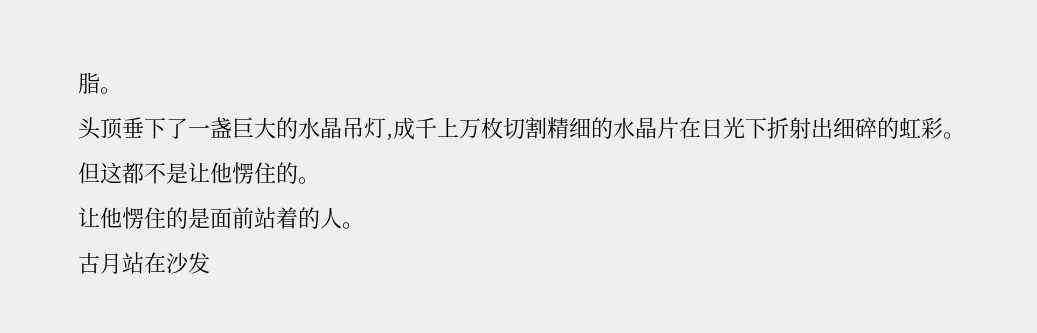脂。
头顶垂下了一盏巨大的水晶吊灯,成千上万枚切割精细的水晶片在日光下折射出细碎的虹彩。
但这都不是让他愣住的。
让他愣住的是面前站着的人。
古月站在沙发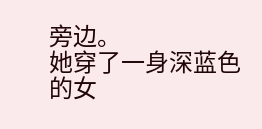旁边。
她穿了一身深蓝色的女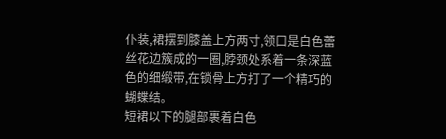仆装,裙摆到膝盖上方两寸,领口是白色蕾丝花边簇成的一圈,脖颈处系着一条深蓝色的细缎带,在锁骨上方打了一个精巧的蝴蝶结。
短裙以下的腿部裹着白色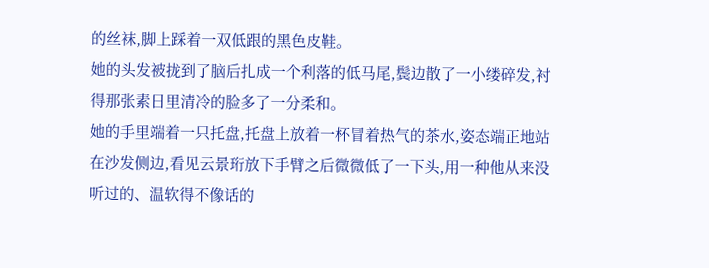的丝袜,脚上踩着一双低跟的黑色皮鞋。
她的头发被拢到了脑后扎成一个利落的低马尾,鬓边散了一小缕碎发,衬得那张素日里清冷的脸多了一分柔和。
她的手里端着一只托盘,托盘上放着一杯冒着热气的茶水,姿态端正地站在沙发侧边,看见云景珩放下手臂之后微微低了一下头,用一种他从来没听过的、温软得不像话的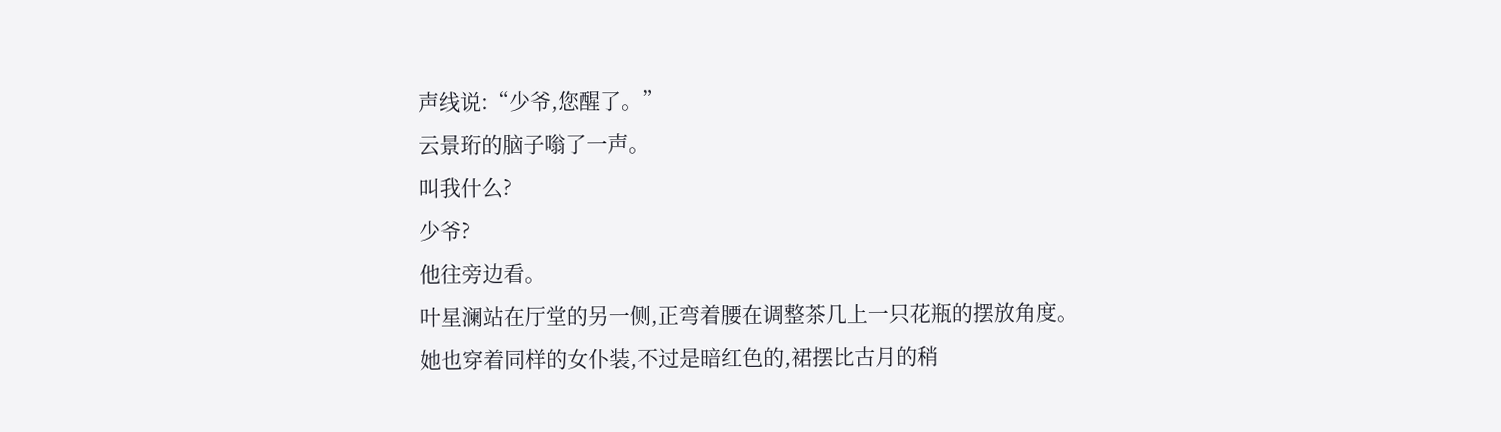声线说:“少爷,您醒了。”
云景珩的脑子嗡了一声。
叫我什么?
少爷?
他往旁边看。
叶星澜站在厅堂的另一侧,正弯着腰在调整茶几上一只花瓶的摆放角度。
她也穿着同样的女仆装,不过是暗红色的,裙摆比古月的稍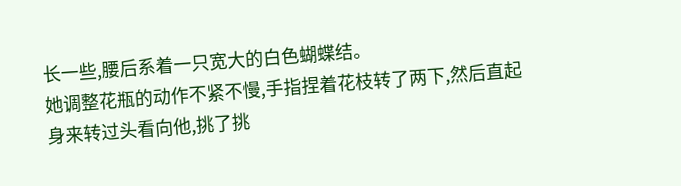长一些,腰后系着一只宽大的白色蝴蝶结。
她调整花瓶的动作不紧不慢,手指捏着花枝转了两下,然后直起身来转过头看向他,挑了挑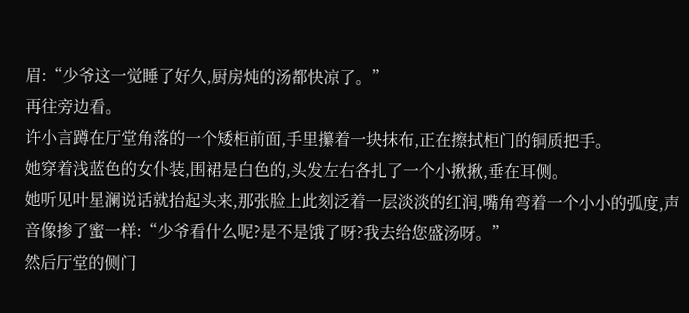眉:“少爷这一觉睡了好久,厨房炖的汤都快凉了。”
再往旁边看。
许小言蹲在厅堂角落的一个矮柜前面,手里攥着一块抹布,正在擦拭柜门的铜质把手。
她穿着浅蓝色的女仆装,围裙是白色的,头发左右各扎了一个小揪揪,垂在耳侧。
她听见叶星澜说话就抬起头来,那张脸上此刻泛着一层淡淡的红润,嘴角弯着一个小小的弧度,声音像掺了蜜一样:“少爷看什么呢?是不是饿了呀?我去给您盛汤呀。”
然后厅堂的侧门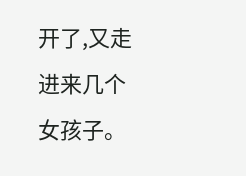开了,又走进来几个女孩子。